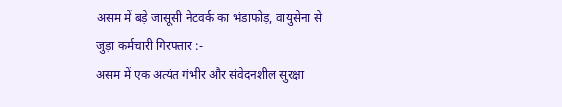असम में बड़े जासूसी नेटवर्क का भंडाफोड़, वायुसेना से जुड़ा कर्मचारी गिरफ्तार :-
असम में एक अत्यंत गंभीर और संवेदनशील सुरक्षा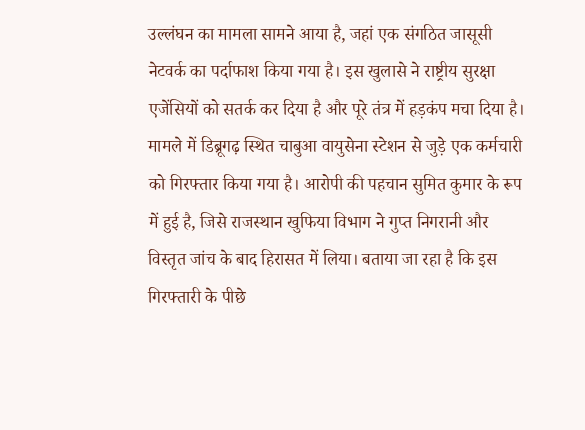उल्लंघन का मामला सामने आया है, जहां एक संगठित जासूसी नेटवर्क का पर्दाफाश किया गया है। इस खुलासे ने राष्ट्रीय सुरक्षा एजेंसियों को सतर्क कर दिया है और पूरे तंत्र में हड़कंप मचा दिया है। मामले में डिब्रूगढ़ स्थित चाबुआ वायुसेना स्टेशन से जुड़े एक कर्मचारी को गिरफ्तार किया गया है। आरोपी की पहचान सुमित कुमार के रूप में हुई है, जिसे राजस्थान खुफिया विभाग ने गुप्त निगरानी और विस्तृत जांच के बाद हिरासत में लिया। बताया जा रहा है कि इस गिरफ्तारी के पीछे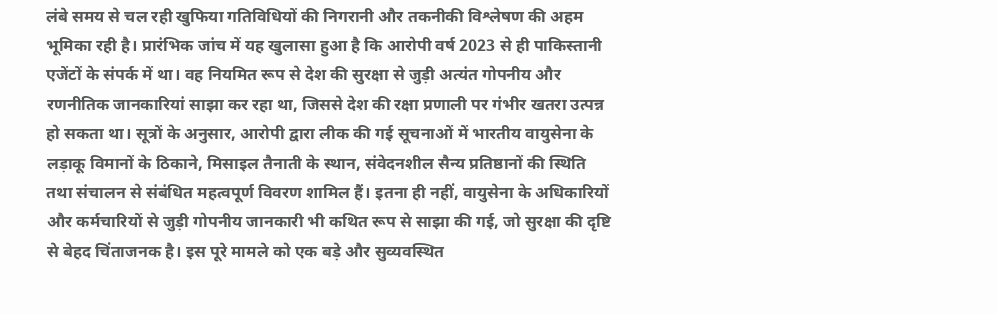लंबे समय से चल रही खुफिया गतिविधियों की निगरानी और तकनीकी विश्लेषण की अहम भूमिका रही है। प्रारंभिक जांच में यह खुलासा हुआ है कि आरोपी वर्ष 2023 से ही पाकिस्तानी एजेंटों के संपर्क में था। वह नियमित रूप से देश की सुरक्षा से जुड़ी अत्यंत गोपनीय और रणनीतिक जानकारियां साझा कर रहा था, जिससे देश की रक्षा प्रणाली पर गंभीर खतरा उत्पन्न हो सकता था। सूत्रों के अनुसार, आरोपी द्वारा लीक की गई सूचनाओं में भारतीय वायुसेना के लड़ाकू विमानों के ठिकाने, मिसाइल तैनाती के स्थान, संवेदनशील सैन्य प्रतिष्ठानों की स्थिति तथा संचालन से संबंधित महत्वपूर्ण विवरण शामिल हैं। इतना ही नहीं, वायुसेना के अधिकारियों और कर्मचारियों से जुड़ी गोपनीय जानकारी भी कथित रूप से साझा की गई, जो सुरक्षा की दृष्टि से बेहद चिंताजनक है। इस पूरे मामले को एक बड़े और सुव्यवस्थित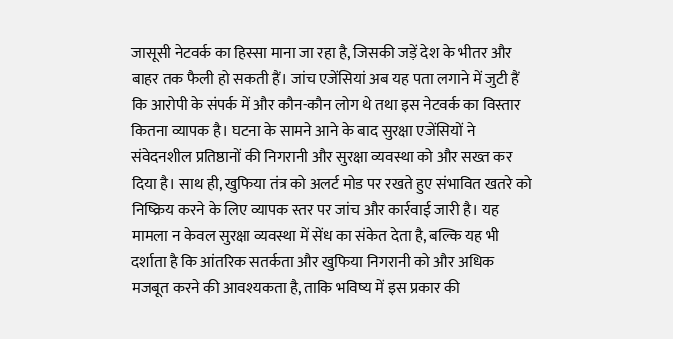जासूसी नेटवर्क का हिस्सा माना जा रहा है, जिसकी जड़ें देश के भीतर और बाहर तक फैली हो सकती हैं। जांच एजेंसियां अब यह पता लगाने में जुटी हैं कि आरोपी के संपर्क में और कौन-कौन लोग थे तथा इस नेटवर्क का विस्तार कितना व्यापक है। घटना के सामने आने के बाद सुरक्षा एजेंसियों ने संवेदनशील प्रतिष्ठानों की निगरानी और सुरक्षा व्यवस्था को और सख्त कर दिया है। साथ ही, खुफिया तंत्र को अलर्ट मोड पर रखते हुए संभावित खतरे को निष्क्रिय करने के लिए व्यापक स्तर पर जांच और कार्रवाई जारी है। यह मामला न केवल सुरक्षा व्यवस्था में सेंध का संकेत देता है, बल्कि यह भी दर्शाता है कि आंतरिक सतर्कता और खुफिया निगरानी को और अधिक मजबूत करने की आवश्यकता है, ताकि भविष्य में इस प्रकार की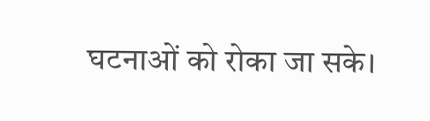घटनाओं को रोका जा सके।